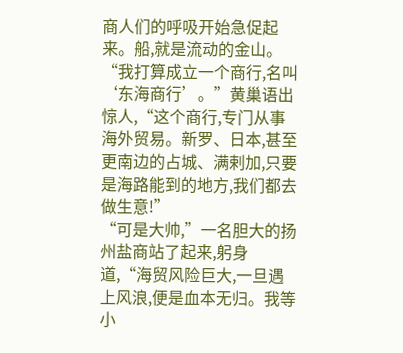商人们的呼吸开始急促起来。船,就是流动的金山。
“我打算成立一个商行,名叫‘东海商行’。”黄巢语出惊人,“这个商行,专门从事海外贸易。新罗、日本,甚至更南边的占城、满剌加,只要是海路能到的地方,我们都去做生意!”
“可是大帅,”一名胆大的扬州盐商站了起来,躬身道,“海贸风险巨大,一旦遇上风浪,便是血本无归。我等小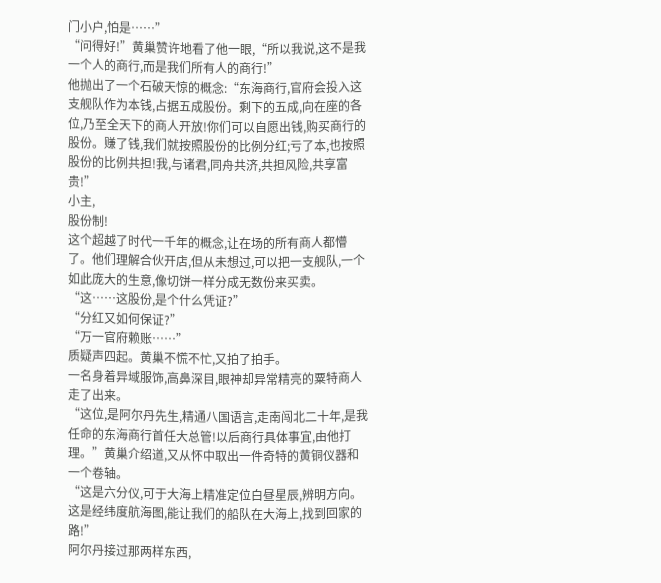门小户,怕是……”
“问得好!”黄巢赞许地看了他一眼,“所以我说,这不是我一个人的商行,而是我们所有人的商行!”
他抛出了一个石破天惊的概念:“东海商行,官府会投入这支舰队作为本钱,占据五成股份。剩下的五成,向在座的各位,乃至全天下的商人开放!你们可以自愿出钱,购买商行的股份。赚了钱,我们就按照股份的比例分红;亏了本,也按照股份的比例共担!我,与诸君,同舟共济,共担风险,共享富贵!”
小主,
股份制!
这个超越了时代一千年的概念,让在场的所有商人都懵了。他们理解合伙开店,但从未想过,可以把一支舰队,一个如此庞大的生意,像切饼一样分成无数份来买卖。
“这……这股份,是个什么凭证?”
“分红又如何保证?”
“万一官府赖账……”
质疑声四起。黄巢不慌不忙,又拍了拍手。
一名身着异域服饰,高鼻深目,眼神却异常精亮的粟特商人走了出来。
“这位,是阿尔丹先生,精通八国语言,走南闯北二十年,是我任命的东海商行首任大总管!以后商行具体事宜,由他打理。”黄巢介绍道,又从怀中取出一件奇特的黄铜仪器和一个卷轴。
“这是六分仪,可于大海上精准定位白昼星辰,辨明方向。这是经纬度航海图,能让我们的船队在大海上,找到回家的路!”
阿尔丹接过那两样东西,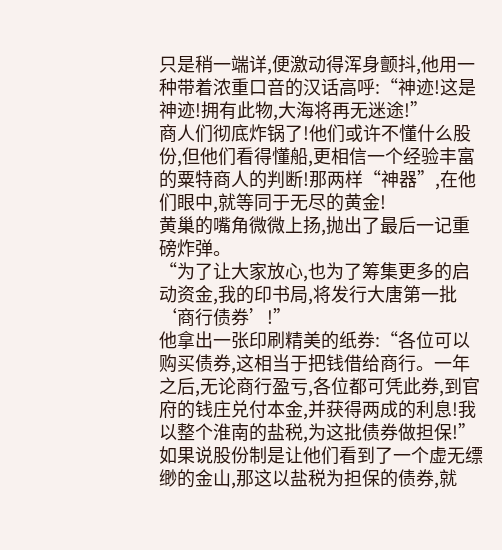只是稍一端详,便激动得浑身颤抖,他用一种带着浓重口音的汉话高呼:“神迹!这是神迹!拥有此物,大海将再无迷途!”
商人们彻底炸锅了!他们或许不懂什么股份,但他们看得懂船,更相信一个经验丰富的粟特商人的判断!那两样“神器”,在他们眼中,就等同于无尽的黄金!
黄巢的嘴角微微上扬,抛出了最后一记重磅炸弹。
“为了让大家放心,也为了筹集更多的启动资金,我的印书局,将发行大唐第一批‘商行债券’!”
他拿出一张印刷精美的纸券:“各位可以购买债券,这相当于把钱借给商行。一年之后,无论商行盈亏,各位都可凭此券,到官府的钱庄兑付本金,并获得两成的利息!我以整个淮南的盐税,为这批债券做担保!”
如果说股份制是让他们看到了一个虚无缥缈的金山,那这以盐税为担保的债券,就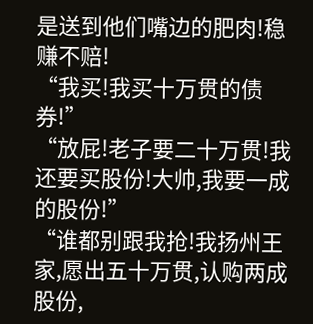是送到他们嘴边的肥肉!稳赚不赔!
“我买!我买十万贯的债券!”
“放屁!老子要二十万贯!我还要买股份!大帅,我要一成的股份!”
“谁都别跟我抢!我扬州王家,愿出五十万贯,认购两成股份,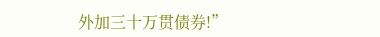外加三十万贯债券!”